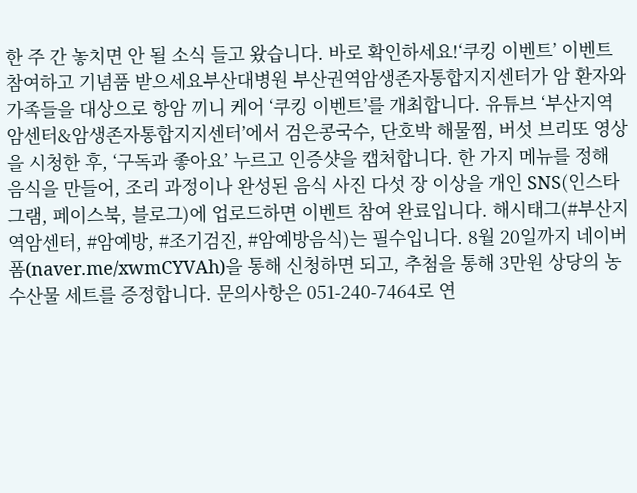한 주 간 놓치면 안 될 소식 들고 왔습니다. 바로 확인하세요!‘쿠킹 이벤트’ 이벤트 참여하고 기념품 받으세요부산대병원 부산권역암생존자통합지지센터가 암 환자와 가족들을 대상으로 항암 끼니 케어 ‘쿠킹 이벤트’를 개최합니다. 유튜브 ‘부산지역암센터&암생존자통합지지센터’에서 검은콩국수, 단호박 해물찜, 버섯 브리또 영상을 시청한 후, ‘구독과 좋아요’ 누르고 인증샷을 캡처합니다. 한 가지 메뉴를 정해 음식을 만들어, 조리 과정이나 완성된 음식 사진 다섯 장 이상을 개인 SNS(인스타그램, 페이스북, 블로그)에 업로드하면 이벤트 참여 완료입니다. 해시태그(#부산지역암센터, #암예방, #조기검진, #암예방음식)는 필수입니다. 8월 20일까지 네이버폼(naver.me/xwmCYVAh)을 통해 신청하면 되고, 추첨을 통해 3만원 상당의 농수산물 세트를 증정합니다. 문의사항은 051-240-7464로 연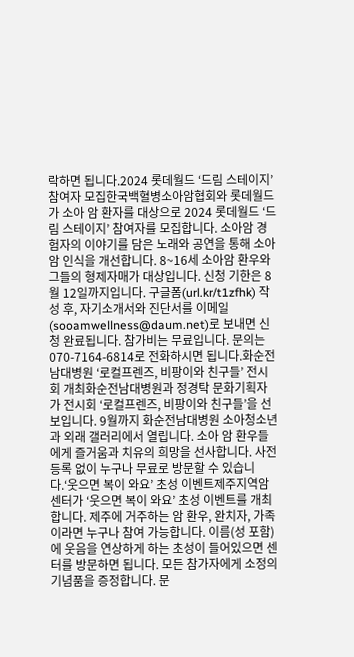락하면 됩니다.2024 롯데월드 ‘드림 스테이지’ 참여자 모집한국백혈병소아암협회와 롯데월드가 소아 암 환자를 대상으로 2024 롯데월드 ‘드림 스테이지’ 참여자를 모집합니다. 소아암 경험자의 이야기를 담은 노래와 공연을 통해 소아암 인식을 개선합니다. 8~16세 소아암 환우와 그들의 형제자매가 대상입니다. 신청 기한은 8월 12일까지입니다. 구글폼(url.kr/t1zfhk) 작성 후, 자기소개서와 진단서를 이메일(sooamwellness@daum.net)로 보내면 신청 완료됩니다. 참가비는 무료입니다. 문의는 070-7164-6814로 전화하시면 됩니다.화순전남대병원 ‘로컬프렌즈, 비팡이와 친구들’ 전시회 개최화순전남대병원과 정경탁 문화기획자가 전시회 ‘로컬프렌즈, 비팡이와 친구들’을 선보입니다. 9월까지 화순전남대병원 소아청소년과 외래 갤러리에서 열립니다. 소아 암 환우들에게 즐거움과 치유의 희망을 선사합니다. 사전 등록 없이 누구나 무료로 방문할 수 있습니다.‘웃으면 복이 와요’ 초성 이벤트제주지역암센터가 ‘웃으면 복이 와요’ 초성 이벤트를 개최합니다. 제주에 거주하는 암 환우, 완치자, 가족이라면 누구나 참여 가능합니다. 이름(성 포함)에 웃음을 연상하게 하는 초성이 들어있으면 센터를 방문하면 됩니다. 모든 참가자에게 소정의 기념품을 증정합니다. 문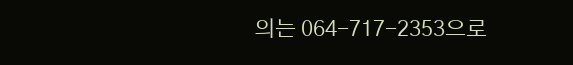의는 064-717-2353으로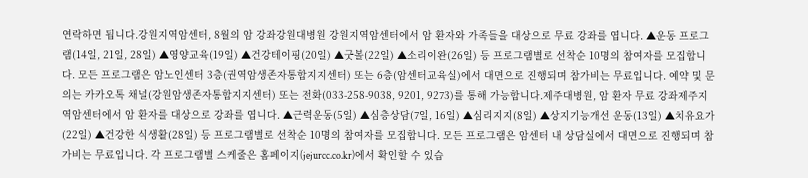연락하면 됩니다.강원지역암센터, 8월의 암 강좌강원대병원 강원지역암센터에서 암 환자와 가족들을 대상으로 무료 강좌를 엽니다. ▲운동 프로그램(14일, 21일, 28일) ▲영양교육(19일) ▲건강테이핑(20일) ▲굿볼(22일) ▲소리이완(26일) 등 프로그램별로 선착순 10명의 참여자를 모집합니다. 모든 프로그램은 암노인센터 3층(권역암생존자통합지지센터) 또는 6층(암센터교육실)에서 대면으로 진행되며 참가비는 무료입니다. 예약 및 문의는 카카오톡 채널(강원암생존자통합지지센터) 또는 전화(033-258-9038, 9201, 9273)를 통해 가능합니다.제주대병원, 암 환자 무료 강좌제주지역암센터에서 암 환자를 대상으로 강좌를 엽니다. ▲근력운동(5일) ▲심층상담(7일, 16일) ▲심리지지(8일) ▲상지기능개선 운동(13일) ▲치유요가(22일) ▲건강한 식생활(28일) 등 프로그램별로 선착순 10명의 참여자를 모집합니다. 모든 프로그램은 암센터 내 상담실에서 대면으로 진행되며 참가비는 무료입니다. 각 프로그램별 스케줄은 홈페이지(jejurcc.co.kr)에서 확인할 수 있습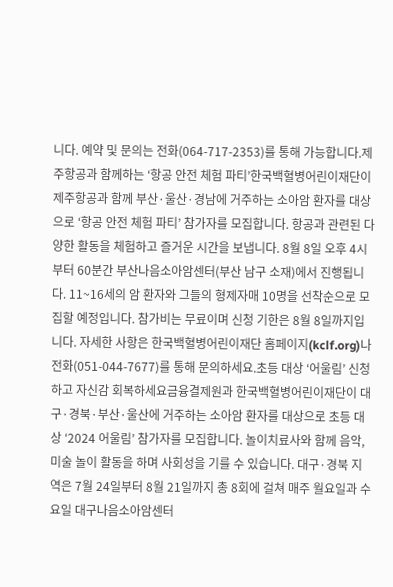니다. 예약 및 문의는 전화(064-717-2353)를 통해 가능합니다.제주항공과 함께하는 ‘항공 안전 체험 파티’한국백혈병어린이재단이 제주항공과 함께 부산·울산·경남에 거주하는 소아암 환자를 대상으로 ‘항공 안전 체험 파티’ 참가자를 모집합니다. 항공과 관련된 다양한 활동을 체험하고 즐거운 시간을 보냅니다. 8월 8일 오후 4시부터 60분간 부산나음소아암센터(부산 남구 소재)에서 진행됩니다. 11~16세의 암 환자와 그들의 형제자매 10명을 선착순으로 모집할 예정입니다. 참가비는 무료이며 신청 기한은 8월 8일까지입니다. 자세한 사항은 한국백혈병어린이재단 홈페이지(kclf.org)나 전화(051-044-7677)를 통해 문의하세요.초등 대상 ‘어울림’ 신청하고 자신감 회복하세요금융결제원과 한국백혈병어린이재단이 대구·경북·부산·울산에 거주하는 소아암 환자를 대상으로 초등 대상 ‘2024 어울림’ 참가자를 모집합니다. 놀이치료사와 함께 음악, 미술 놀이 활동을 하며 사회성을 기를 수 있습니다. 대구·경북 지역은 7월 24일부터 8월 21일까지 총 8회에 걸쳐 매주 월요일과 수요일 대구나음소아암센터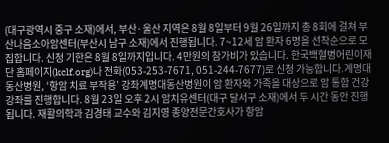(대구광역시 중구 소재)에서, 부산·울산 지역은 8월 8일부터 9월 26일까지 총 8회에 걸쳐 부산나음소아암센터(부산시 남구 소재)에서 진행됩니다. 7~12세 암 환자 6명을 선착순으로 모집합니다. 신청 기한은 8월 8일까지입니다. 4만원의 참가비가 있습니다. 한국백혈병어린이재단 홈페이지(kclf.org)나 전화(053-253-7671, 051-244-7677)로 신청 가능합니다.계명대동산병원, ‘항암 치료 부작용’ 강좌계명대동산병원이 암 환자와 가족을 대상으로 암 통합 건강강좌를 진행합니다. 8월 23일 오후 2시 암치유센터(대구 달서구 소재)에서 두 시간 동안 진행됩니다. 재활의학과 김경태 교수와 김지영 종양전문간호사가 항암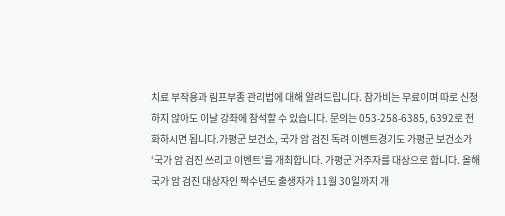치료 부작용과 림프부종 관리법에 대해 알려드립니다. 참가비는 무료이며 따로 신청하지 않아도 이날 강좌에 참석할 수 있습니다. 문의는 053-258-6385, 6392로 전화하시면 됩니다.가평군 보건소, 국가 암 검진 독려 이벤트경기도 가평군 보건소가 ‘국가 암 검진 쓰리고 이벤트’를 개최합니다. 가평군 거주자를 대상으로 합니다. 올해 국가 암 검진 대상자인 짝수년도 출생자가 11월 30일까지 개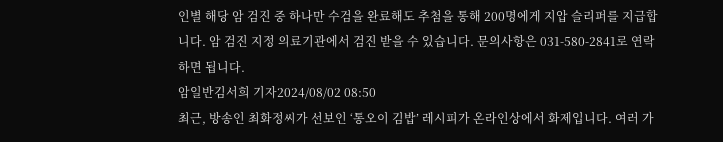인별 해당 암 검진 중 하나만 수검을 완료해도 추첨을 통해 200명에게 지압 슬리퍼를 지급합니다. 암 검진 지정 의료기관에서 검진 받을 수 있습니다. 문의사항은 031-580-2841로 연락하면 됩니다.
암일반김서희 기자2024/08/02 08:50
최근, 방송인 최화정씨가 선보인 ‘통오이 김밥’ 레시피가 온라인상에서 화제입니다. 여러 가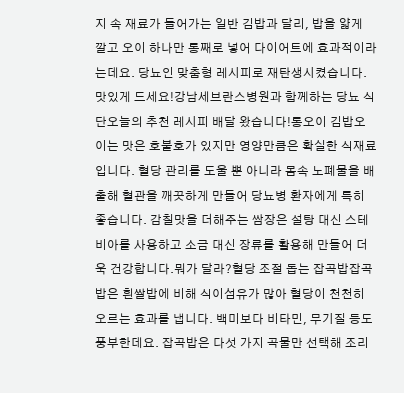지 속 재료가 들어가는 일반 김밥과 달리, 밥을 얇게 깔고 오이 하나만 통째로 넣어 다이어트에 효과적이라는데요. 당뇨인 맞춤형 레시피로 재탄생시켰습니다. 맛있게 드세요!강남세브란스병원과 함께하는 당뇨 식단오늘의 추천 레시피 배달 왔습니다!통오이 김밥오이는 맛은 호불호가 있지만 영양만큼은 확실한 식재료입니다. 혈당 관리를 도울 뿐 아니라 몸속 노폐물을 배출해 혈관을 깨끗하게 만들어 당뇨병 환자에게 특히 좋습니다. 감칠맛을 더해주는 쌈장은 설탕 대신 스테비아를 사용하고 소금 대신 장류를 활용해 만들어 더욱 건강합니다.뭐가 달라?혈당 조절 돕는 잡곡밥잡곡밥은 흰쌀밥에 비해 식이섬유가 많아 혈당이 천천히 오르는 효과를 냅니다. 백미보다 비타민, 무기질 등도 풍부한데요. 잡곡밥은 다섯 가지 곡물만 선택해 조리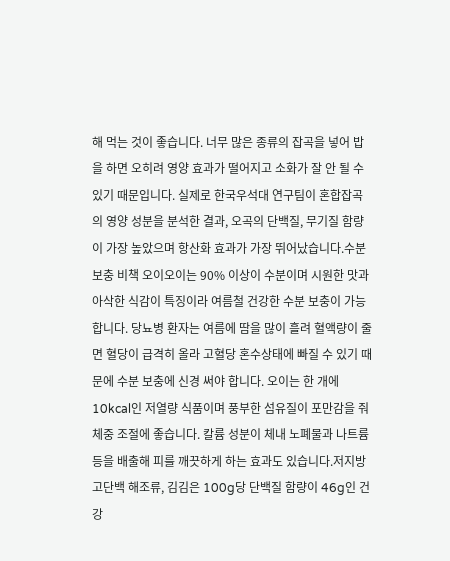해 먹는 것이 좋습니다. 너무 많은 종류의 잡곡을 넣어 밥을 하면 오히려 영양 효과가 떨어지고 소화가 잘 안 될 수 있기 때문입니다. 실제로 한국우석대 연구팀이 혼합잡곡의 영양 성분을 분석한 결과, 오곡의 단백질, 무기질 함량이 가장 높았으며 항산화 효과가 가장 뛰어났습니다.수분 보충 비책 오이오이는 90% 이상이 수분이며 시원한 맛과 아삭한 식감이 특징이라 여름철 건강한 수분 보충이 가능합니다. 당뇨병 환자는 여름에 땀을 많이 흘려 혈액량이 줄면 혈당이 급격히 올라 고혈당 혼수상태에 빠질 수 있기 때문에 수분 보충에 신경 써야 합니다. 오이는 한 개에 10kcal인 저열량 식품이며 풍부한 섬유질이 포만감을 줘 체중 조절에 좋습니다. 칼륨 성분이 체내 노폐물과 나트륨 등을 배출해 피를 깨끗하게 하는 효과도 있습니다.저지방 고단백 해조류, 김김은 100g당 단백질 함량이 46g인 건강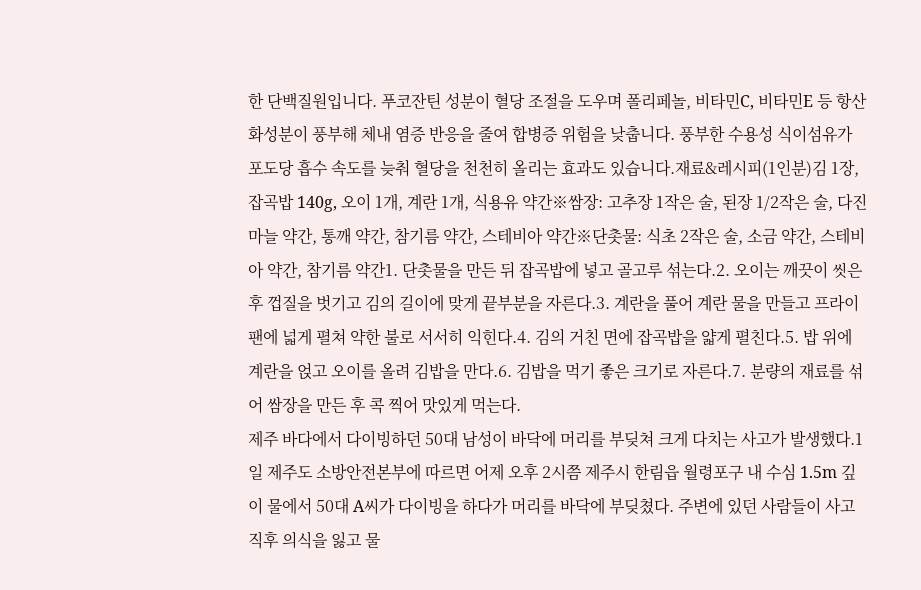한 단백질원입니다. 푸코잔틴 성분이 혈당 조절을 도우며 폴리페놀, 비타민C, 비타민E 등 항산화성분이 풍부해 체내 염증 반응을 줄여 합병증 위험을 낮춥니다. 풍부한 수용성 식이섬유가 포도당 흡수 속도를 늦춰 혈당을 천천히 올리는 효과도 있습니다.재료&레시피(1인분)김 1장, 잡곡밥 140g, 오이 1개, 계란 1개, 식용유 약간※쌈장: 고추장 1작은 술, 된장 1/2작은 술, 다진 마늘 약간, 통깨 약간, 참기름 약간, 스테비아 약간※단촛물: 식초 2작은 술, 소금 약간, 스테비아 약간, 참기름 약간1. 단촛물을 만든 뒤 잡곡밥에 넣고 골고루 섞는다.2. 오이는 깨끗이 씻은 후 껍질을 벗기고 김의 길이에 맞게 끝부분을 자른다.3. 계란을 풀어 계란 물을 만들고 프라이팬에 넓게 펼쳐 약한 불로 서서히 익힌다.4. 김의 거친 면에 잡곡밥을 얇게 펼친다.5. 밥 위에 계란을 얹고 오이를 올려 김밥을 만다.6. 김밥을 먹기 좋은 크기로 자른다.7. 분량의 재료를 섞어 쌈장을 만든 후 콕 찍어 맛있게 먹는다.
제주 바다에서 다이빙하던 50대 남성이 바닥에 머리를 부딪쳐 크게 다치는 사고가 발생했다.1일 제주도 소방안전본부에 따르면 어제 오후 2시쯤 제주시 한림읍 월령포구 내 수심 1.5m 깊이 물에서 50대 A씨가 다이빙을 하다가 머리를 바닥에 부딪쳤다. 주변에 있던 사람들이 사고 직후 의식을 잃고 물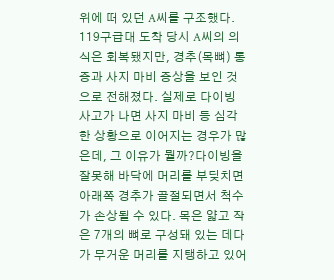위에 떠 있던 A씨를 구조했다. 119구급대 도착 당시 A씨의 의식은 회복됐지만, 경추(목뼈) 통증과 사지 마비 증상을 보인 것으로 전해졌다. 실제로 다이빙 사고가 나면 사지 마비 등 심각한 상황으로 이어지는 경우가 많은데, 그 이유가 뭘까?다이빙을 잘못해 바닥에 머리를 부딪치면 아래쪽 경추가 골절되면서 척수가 손상될 수 있다. 목은 얇고 작은 7개의 뼈로 구성돼 있는 데다가 무거운 머리를 지탱하고 있어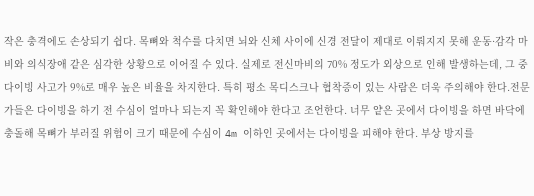작은 충격에도 손상되기 쉽다. 목뼈와 척수를 다치면 뇌와 신체 사이에 신경 전달이 제대로 이뤄지지 못해 운동·감각 마비와 의식장애 같은 심각한 상황으로 이어질 수 있다. 실제로 전신마비의 70% 정도가 외상으로 인해 발생하는데, 그 중 다이빙 사고가 9%로 매우 높은 비율을 차지한다. 특히 평소 목디스크나 협착증이 있는 사람은 더욱 주의해야 한다.전문가들은 다이빙을 하기 전 수심이 얼마나 되는지 꼭 확인해야 한다고 조언한다. 너무 얕은 곳에서 다이빙을 하면 바닥에 충돌해 목뼈가 부러질 위험이 크기 때문에 수심이 4m 이하인 곳에서는 다이빙을 피해야 한다. 부상 방지를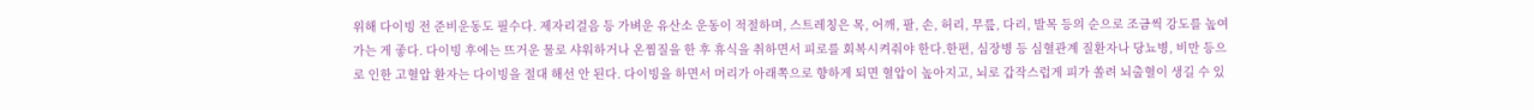위해 다이빙 전 준비운동도 필수다. 제자리걸음 등 가벼운 유산소 운동이 적절하며, 스트레칭은 목, 어깨, 팔, 손, 허리, 무릎, 다리, 발목 등의 순으로 조금씩 강도를 높여가는 게 좋다. 다이빙 후에는 뜨거운 물로 샤워하거나 온찜질을 한 후 휴식을 취하면서 피로를 회복시켜줘야 한다.한편, 심장병 등 심혈관계 질환자나 당뇨병, 비만 등으로 인한 고혈압 환자는 다이빙을 절대 해선 안 된다. 다이빙을 하면서 머리가 아래쪽으로 향하게 되면 혈압이 높아지고, 뇌로 갑작스럽게 피가 쏠려 뇌출혈이 생길 수 있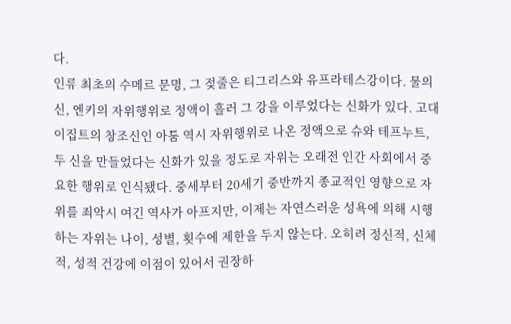다.
인류 최초의 수메르 문명, 그 젖줄은 티그리스와 유프라테스강이다. 물의 신, 엔키의 자위행위로 정액이 흘러 그 강을 이루었다는 신화가 있다. 고대 이집트의 창조신인 아툼 역시 자위행위로 나온 정액으로 슈와 테프누트, 두 신을 만들었다는 신화가 있을 정도로 자위는 오래전 인간 사회에서 중요한 행위로 인식됐다. 중세부터 20세기 중반까지 종교적인 영향으로 자위를 죄악시 여긴 역사가 아프지만, 이제는 자연스러운 성욕에 의해 시행하는 자위는 나이, 성별, 횟수에 제한을 두지 않는다. 오히려 정신적, 신체적, 성적 건강에 이점이 있어서 권장하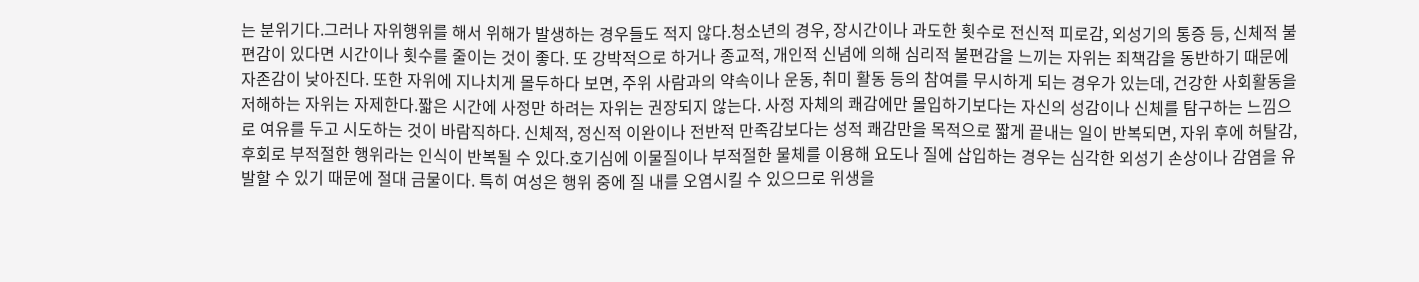는 분위기다.그러나 자위행위를 해서 위해가 발생하는 경우들도 적지 않다.청소년의 경우, 장시간이나 과도한 횟수로 전신적 피로감, 외성기의 통증 등, 신체적 불편감이 있다면 시간이나 횟수를 줄이는 것이 좋다. 또 강박적으로 하거나 종교적, 개인적 신념에 의해 심리적 불편감을 느끼는 자위는 죄책감을 동반하기 때문에 자존감이 낮아진다. 또한 자위에 지나치게 몰두하다 보면, 주위 사람과의 약속이나 운동, 취미 활동 등의 참여를 무시하게 되는 경우가 있는데, 건강한 사회활동을 저해하는 자위는 자제한다.짧은 시간에 사정만 하려는 자위는 권장되지 않는다. 사정 자체의 쾌감에만 몰입하기보다는 자신의 성감이나 신체를 탐구하는 느낌으로 여유를 두고 시도하는 것이 바람직하다. 신체적, 정신적 이완이나 전반적 만족감보다는 성적 쾌감만을 목적으로 짧게 끝내는 일이 반복되면, 자위 후에 허탈감, 후회로 부적절한 행위라는 인식이 반복될 수 있다.호기심에 이물질이나 부적절한 물체를 이용해 요도나 질에 삽입하는 경우는 심각한 외성기 손상이나 감염을 유발할 수 있기 때문에 절대 금물이다. 특히 여성은 행위 중에 질 내를 오염시킬 수 있으므로 위생을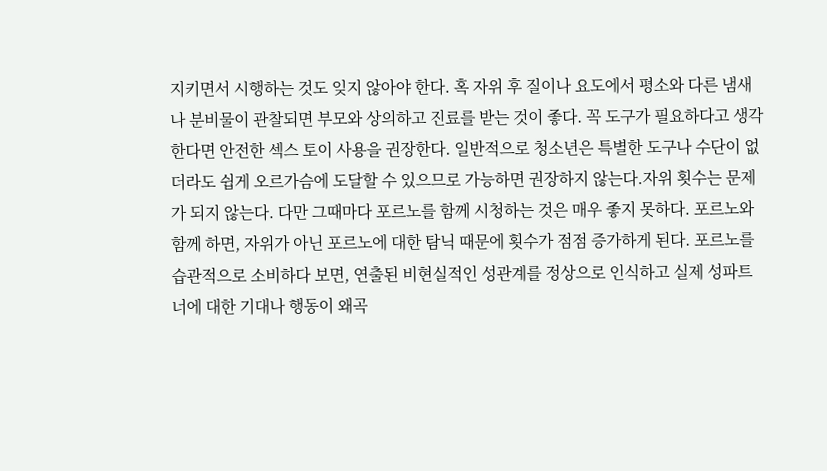지키면서 시행하는 것도 잊지 않아야 한다. 혹 자위 후 질이나 요도에서 평소와 다른 냄새나 분비물이 관찰되면 부모와 상의하고 진료를 받는 것이 좋다. 꼭 도구가 필요하다고 생각한다면 안전한 섹스 토이 사용을 권장한다. 일반적으로 청소년은 특별한 도구나 수단이 없더라도 쉽게 오르가슴에 도달할 수 있으므로 가능하면 권장하지 않는다.자위 횟수는 문제가 되지 않는다. 다만 그때마다 포르노를 함께 시청하는 것은 매우 좋지 못하다. 포르노와 함께 하면, 자위가 아닌 포르노에 대한 탐닉 때문에 횟수가 점점 증가하게 된다. 포르노를 습관적으로 소비하다 보면, 연출된 비현실적인 성관계를 정상으로 인식하고 실제 성파트너에 대한 기대나 행동이 왜곡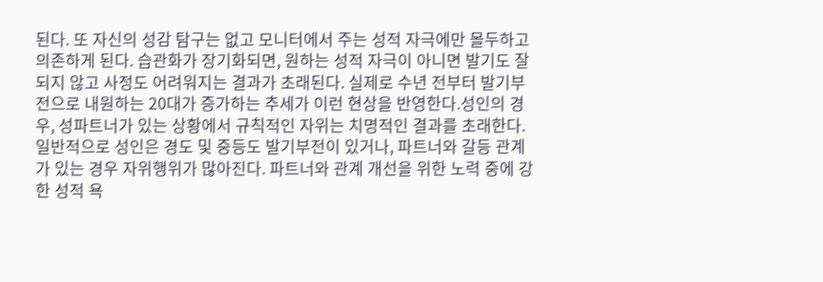된다. 또 자신의 성감 탐구는 없고 모니터에서 주는 성적 자극에만 몰두하고 의존하게 된다. 습관화가 장기화되면, 원하는 성적 자극이 아니면 발기도 잘 되지 않고 사정도 어려워지는 결과가 초래된다. 실제로 수년 전부터 발기부전으로 내원하는 20대가 증가하는 추세가 이런 현상을 반영한다.성인의 경우, 성파트너가 있는 상황에서 규칙적인 자위는 치명적인 결과를 초래한다. 일반적으로 성인은 경도 및 중등도 발기부전이 있거나, 파트너와 갈등 관계가 있는 경우 자위행위가 많아진다. 파트너와 관계 개선을 위한 노력 중에 강한 성적 욕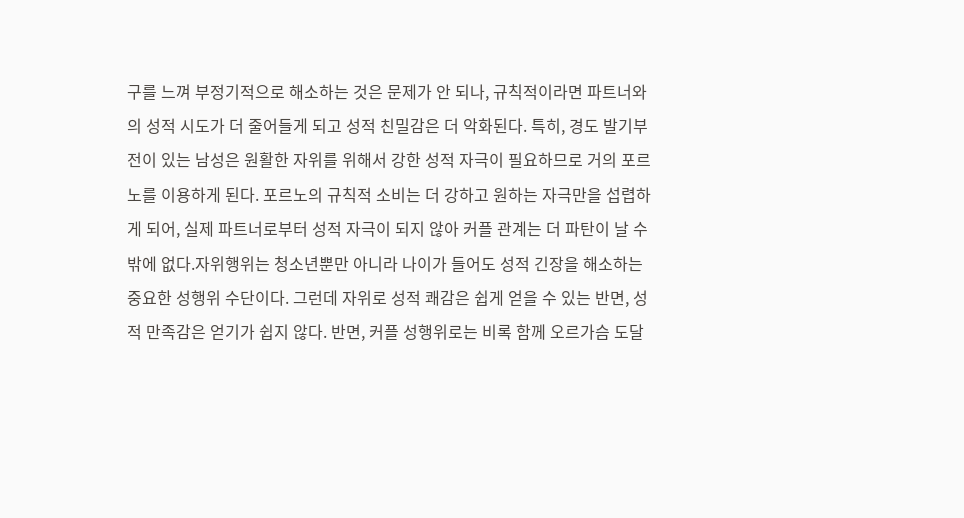구를 느껴 부정기적으로 해소하는 것은 문제가 안 되나, 규칙적이라면 파트너와의 성적 시도가 더 줄어들게 되고 성적 친밀감은 더 악화된다. 특히, 경도 발기부전이 있는 남성은 원활한 자위를 위해서 강한 성적 자극이 필요하므로 거의 포르노를 이용하게 된다. 포르노의 규칙적 소비는 더 강하고 원하는 자극만을 섭렵하게 되어, 실제 파트너로부터 성적 자극이 되지 않아 커플 관계는 더 파탄이 날 수밖에 없다.자위행위는 청소년뿐만 아니라 나이가 들어도 성적 긴장을 해소하는 중요한 성행위 수단이다. 그런데 자위로 성적 쾌감은 쉽게 얻을 수 있는 반면, 성적 만족감은 얻기가 쉽지 않다. 반면, 커플 성행위로는 비록 함께 오르가슴 도달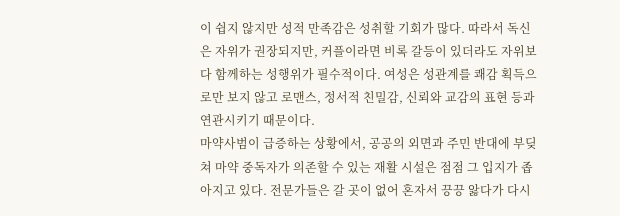이 쉽지 않지만 성적 만족감은 성취할 기회가 많다. 따라서 독신은 자위가 권장되지만, 커플이라면 비록 갈등이 있더라도 자위보다 함께하는 성행위가 필수적이다. 여성은 성관계를 쾌감 획득으로만 보지 않고 로맨스, 정서적 친밀감, 신뢰와 교감의 표현 등과 연관시키기 때문이다.
마약사범이 급증하는 상황에서, 공공의 외면과 주민 반대에 부딪쳐 마약 중독자가 의존할 수 있는 재활 시설은 점점 그 입지가 좁아지고 있다. 전문가들은 갈 곳이 없어 혼자서 끙끙 앓다가 다시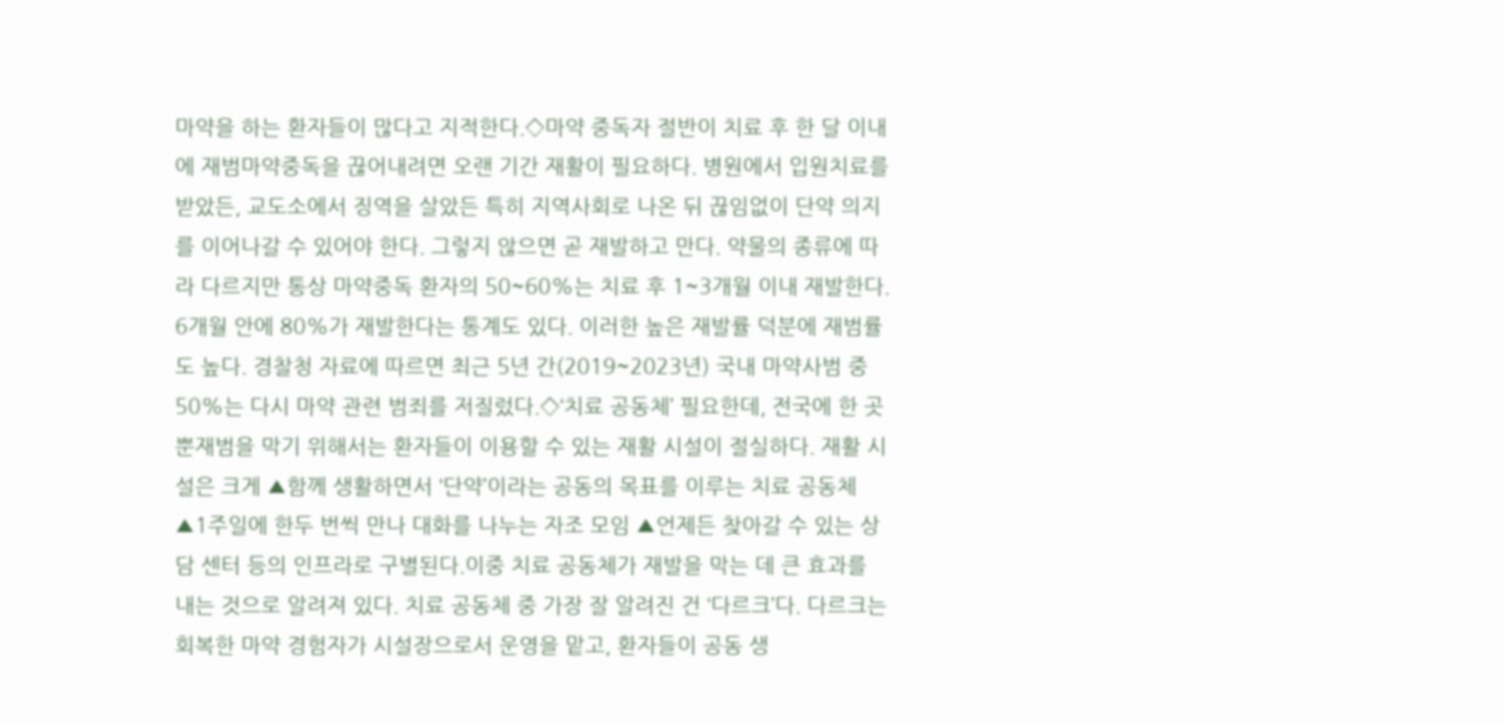마약을 하는 환자들이 많다고 지적한다.◇마약 중독자 절반이 치료 후 한 달 이내에 재범마약중독을 끊어내려면 오랜 기간 재활이 필요하다. 병원에서 입원치료를 받았든, 교도소에서 징역을 살았든 특히 지역사회로 나온 뒤 끊임없이 단약 의지를 이어나갈 수 있어야 한다. 그렇지 않으면 곧 재발하고 만다. 약물의 종류에 따라 다르지만 통상 마약중독 환자의 50~60%는 치료 후 1~3개월 이내 재발한다. 6개월 안에 80%가 재발한다는 통계도 있다. 이러한 높은 재발률 덕분에 재범률도 높다. 경찰청 자료에 따르면 최근 5년 간(2019~2023년) 국내 마약사범 중 50%는 다시 마약 관련 범죄를 저질렀다.◇‘치료 공동체’ 필요한데, 전국에 한 곳뿐재범을 막기 위해서는 환자들이 이용할 수 있는 재활 시설이 절실하다. 재활 시설은 크게 ▲함께 생활하면서 ‘단약’이라는 공동의 목표를 이루는 치료 공동체 ▲1주일에 한두 번씩 만나 대화를 나누는 자조 모임 ▲언제든 찾아갈 수 있는 상담 센터 등의 인프라로 구별된다.이중 치료 공동체가 재발을 막는 데 큰 효과를 내는 것으로 알려져 있다. 치료 공동체 중 가장 잘 알려진 건 ‘다르크’다. 다르크는 회복한 마약 경험자가 시설장으로서 운영을 맡고, 환자들이 공동 생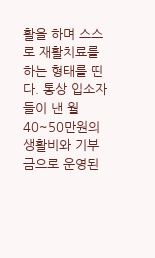활을 하며 스스로 재활치료를 하는 형태를 띤다. 통상 입소자들이 낸 월 40~50만원의 생활비와 기부금으로 운영된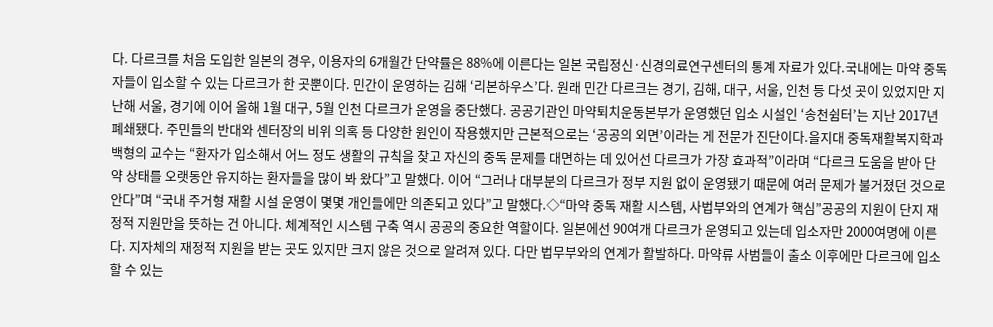다. 다르크를 처음 도입한 일본의 경우, 이용자의 6개월간 단약률은 88%에 이른다는 일본 국립정신·신경의료연구센터의 통계 자료가 있다.국내에는 마약 중독자들이 입소할 수 있는 다르크가 한 곳뿐이다. 민간이 운영하는 김해 ‘리본하우스’다. 원래 민간 다르크는 경기, 김해, 대구, 서울, 인천 등 다섯 곳이 있었지만 지난해 서울, 경기에 이어 올해 1월 대구, 5월 인천 다르크가 운영을 중단했다. 공공기관인 마약퇴치운동본부가 운영했던 입소 시설인 ‘송천쉼터’는 지난 2017년 폐쇄됐다. 주민들의 반대와 센터장의 비위 의혹 등 다양한 원인이 작용했지만 근본적으로는 ‘공공의 외면’이라는 게 전문가 진단이다.을지대 중독재활복지학과 백형의 교수는 “환자가 입소해서 어느 정도 생활의 규칙을 찾고 자신의 중독 문제를 대면하는 데 있어선 다르크가 가장 효과적”이라며 “다르크 도움을 받아 단약 상태를 오랫동안 유지하는 환자들을 많이 봐 왔다”고 말했다. 이어 “그러나 대부분의 다르크가 정부 지원 없이 운영됐기 때문에 여러 문제가 불거졌던 것으로 안다”며 “국내 주거형 재활 시설 운영이 몇몇 개인들에만 의존되고 있다”고 말했다.◇“마약 중독 재활 시스템, 사법부와의 연계가 핵심”공공의 지원이 단지 재정적 지원만을 뜻하는 건 아니다. 체계적인 시스템 구축 역시 공공의 중요한 역할이다. 일본에선 90여개 다르크가 운영되고 있는데 입소자만 2000여명에 이른다. 지자체의 재정적 지원을 받는 곳도 있지만 크지 않은 것으로 알려져 있다. 다만 법무부와의 연계가 활발하다. 마약류 사범들이 출소 이후에만 다르크에 입소할 수 있는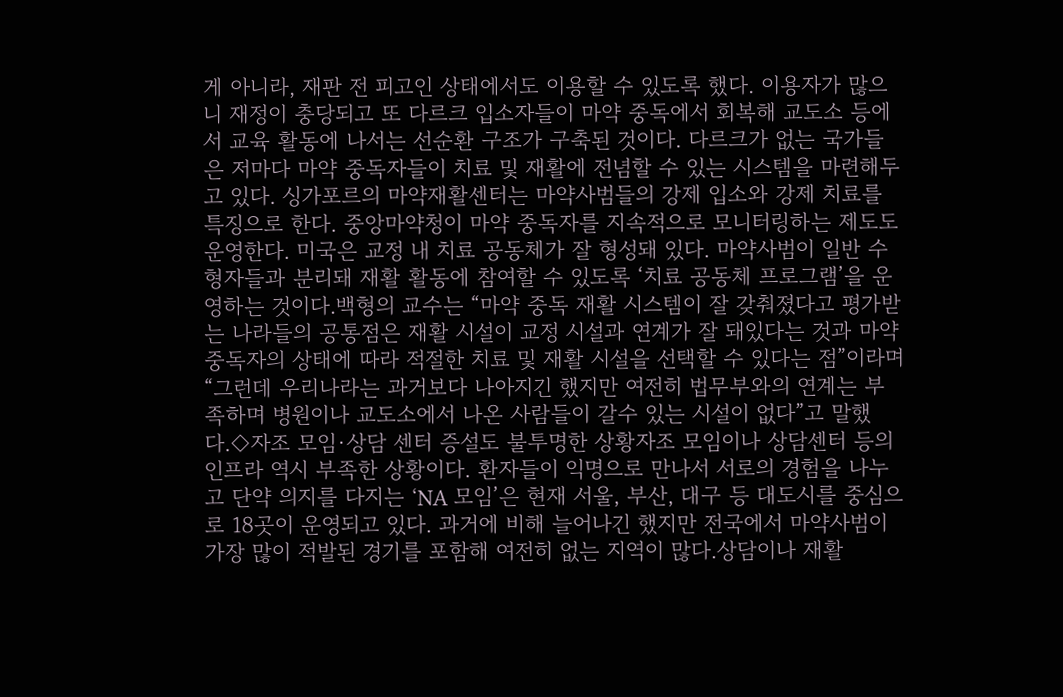게 아니라, 재판 전 피고인 상태에서도 이용할 수 있도록 했다. 이용자가 많으니 재정이 충당되고 또 다르크 입소자들이 마약 중독에서 회복해 교도소 등에서 교육 활동에 나서는 선순환 구조가 구축된 것이다. 다르크가 없는 국가들은 저마다 마약 중독자들이 치료 및 재활에 전념할 수 있는 시스템을 마련해두고 있다. 싱가포르의 마약재활센터는 마약사범들의 강제 입소와 강제 치료를 특징으로 한다. 중앙마약청이 마약 중독자를 지속적으로 모니터링하는 제도도 운영한다. 미국은 교정 내 치료 공동체가 잘 형성돼 있다. 마약사범이 일반 수형자들과 분리돼 재활 활동에 참여할 수 있도록 ‘치료 공동체 프로그램’을 운영하는 것이다.백형의 교수는 “마약 중독 재활 시스템이 잘 갖춰졌다고 평가받는 나라들의 공통점은 재활 시설이 교정 시설과 연계가 잘 돼있다는 것과 마약 중독자의 상태에 따라 적절한 치료 및 재활 시설을 선택할 수 있다는 점”이라며 “그런데 우리나라는 과거보다 나아지긴 했지만 여전히 법무부와의 연계는 부족하며 병원이나 교도소에서 나온 사람들이 갈수 있는 시설이 없다”고 말했다.◇자조 모임·상담 센터 증설도 불투명한 상황자조 모임이나 상담센터 등의 인프라 역시 부족한 상황이다. 환자들이 익명으로 만나서 서로의 경험을 나누고 단약 의지를 다지는 ‘NA 모임’은 현재 서울, 부산, 대구 등 대도시를 중심으로 18곳이 운영되고 있다. 과거에 비해 늘어나긴 했지만 전국에서 마약사범이 가장 많이 적발된 경기를 포함해 여전히 없는 지역이 많다.상담이나 재활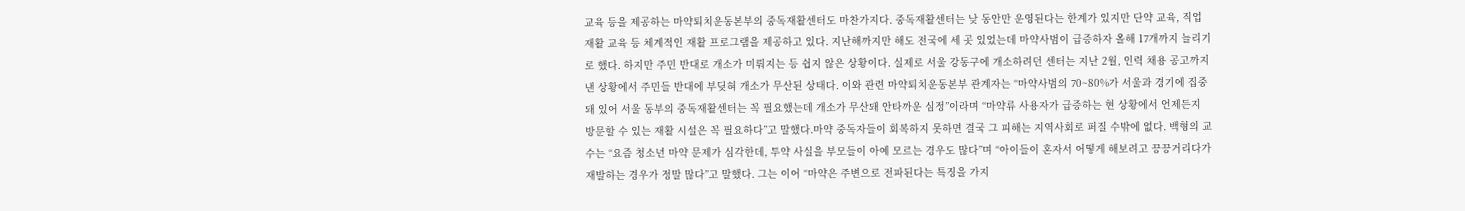교육 등을 제공하는 마약퇴치운동본부의 중독재활센터도 마찬가지다. 중독재활센터는 낮 동안만 운영된다는 한계가 있지만 단약 교육, 직업 재활 교육 등 체계적인 재활 프로그램을 제공하고 있다. 지난해까지만 해도 전국에 세 곳 있었는데 마약사범이 급증하자 올해 17개까지 늘리기로 했다. 하지만 주민 반대로 개소가 미뤄지는 등 쉽지 않은 상황이다. 실제로 서울 강동구에 개소하려던 센터는 지난 2월, 인력 채용 공고까지 낸 상황에서 주민들 반대에 부딪혀 개소가 무산된 상태다. 이와 관련 마약퇴치운동본부 관계자는 “마약사범의 70~80%가 서울과 경기에 집중돼 있어 서울 동부의 중독재활센터는 꼭 필요했는데 개소가 무산돼 안타까운 심정”이라며 “마약류 사용자가 급증하는 현 상황에서 언제든지 방문할 수 있는 재활 시설은 꼭 필요하다”고 말했다.마약 중독자들이 회복하지 못하면 결국 그 피해는 지역사회로 퍼질 수밖에 없다. 백형의 교수는 “요즘 청소년 마약 문제가 심각한데, 투약 사실을 부모들이 아예 모르는 경우도 많다”며 “아이들이 혼자서 어떻게 해보려고 끙끙거리다가 재발하는 경우가 정말 많다”고 말했다. 그는 이어 “마약은 주변으로 전파된다는 특징을 가지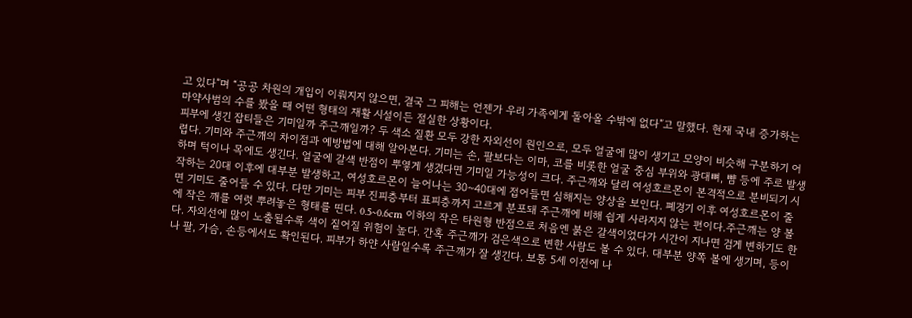고 있다”며 “공공 차원의 개입이 이뤄지지 않으면, 결국 그 피해는 언젠가 우리 가족에게 돌아올 수밖에 없다”고 말했다. 현재 국내 증가하는 마약사범의 수를 봤을 때 어떤 형태의 재활 시설이든 절실한 상황이다.
피부에 생긴 잡티들은 기미일까 주근깨일까? 두 색소 질환 모두 강한 자외선이 원인으로, 모두 얼굴에 많이 생기고 모양이 비슷해 구분하기 어렵다. 기미와 주근깨의 차이점과 예방법에 대해 알아본다. 기미는 손, 팔보다는 이마, 코를 비롯한 얼굴 중심 부위와 광대뼈, 뺨 등에 주로 발생하며 턱이나 목에도 생긴다. 얼굴에 갈색 반점이 뿌옇게 생겼다면 기미일 가능성이 크다. 주근깨와 달리 여성호르몬이 본격적으로 분비되기 시작하는 20대 이후에 대부분 발생하고, 여성호르몬이 늘어나는 30~40대에 접어들면 심해지는 양상을 보인다. 폐경기 이후 여성호르몬이 줄면 기미도 줄어들 수 있다. 다만 기미는 피부 진피층부터 표피층까지 고르게 분포돼 주근깨에 비해 쉽게 사라지지 않는 편이다.주근깨는 양 볼에 작은 깨를 여럿 뿌려놓은 형태를 띤다. 0.5~0.6cm 이하의 작은 타원형 반점으로 처음엔 붉은 갈색이었다가 시간이 지나면 검게 변하기도 한다. 자외선에 많이 노출될수록 색이 짙어질 위험이 높다. 간혹 주근깨가 검은색으로 변한 사람도 볼 수 있다. 대부분 양쪽 볼에 생기며, 등이나 팔, 가슴, 손등에서도 확인된다. 피부가 하얀 사람일수록 주근깨가 잘 생긴다. 보통 5세 이전에 나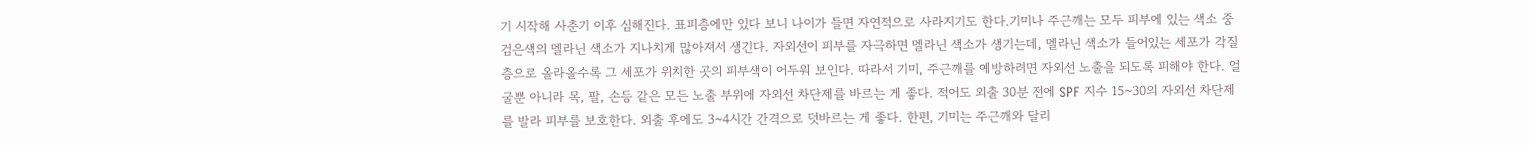기 시작해 사춘기 이후 심해진다. 표피층에만 있다 보니 나이가 들면 자연적으로 사라지기도 한다.기미나 주근깨는 모두 피부에 있는 색소 중 검은색의 멜라닌 색소가 지나치게 많아져서 생긴다. 자외선이 피부를 자극하면 멜라닌 색소가 생기는데, 멜라닌 색소가 들어있는 세포가 각질층으로 올라올수록 그 세포가 위치한 곳의 피부색이 어두워 보인다. 따라서 기미, 주근깨를 예방하려면 자외선 노출을 되도록 피해야 한다. 얼굴뿐 아니라 목, 팔, 손등 같은 모든 노출 부위에 자외선 차단제를 바르는 게 좋다. 적어도 외출 30분 전에 SPF 지수 15~30의 자외선 차단제를 발라 피부를 보호한다. 외출 후에도 3~4시간 간격으로 덧바르는 게 좋다. 한편, 기미는 주근깨와 달리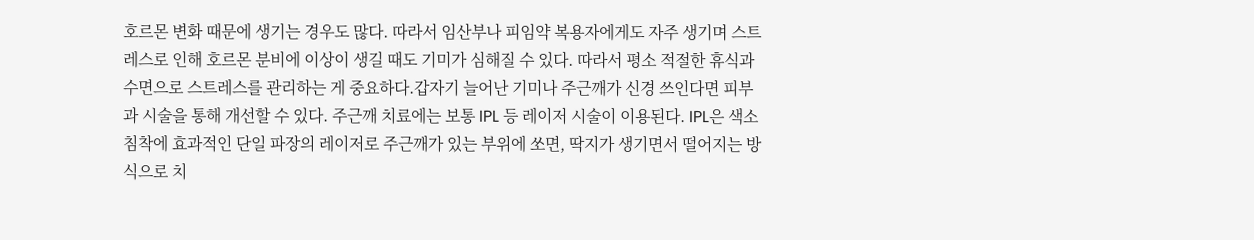호르몬 변화 때문에 생기는 경우도 많다. 따라서 임산부나 피임약 복용자에게도 자주 생기며 스트레스로 인해 호르몬 분비에 이상이 생길 때도 기미가 심해질 수 있다. 따라서 평소 적절한 휴식과 수면으로 스트레스를 관리하는 게 중요하다.갑자기 늘어난 기미나 주근깨가 신경 쓰인다면 피부과 시술을 통해 개선할 수 있다. 주근깨 치료에는 보통 IPL 등 레이저 시술이 이용된다. IPL은 색소침착에 효과적인 단일 파장의 레이저로 주근깨가 있는 부위에 쏘면, 딱지가 생기면서 떨어지는 방식으로 치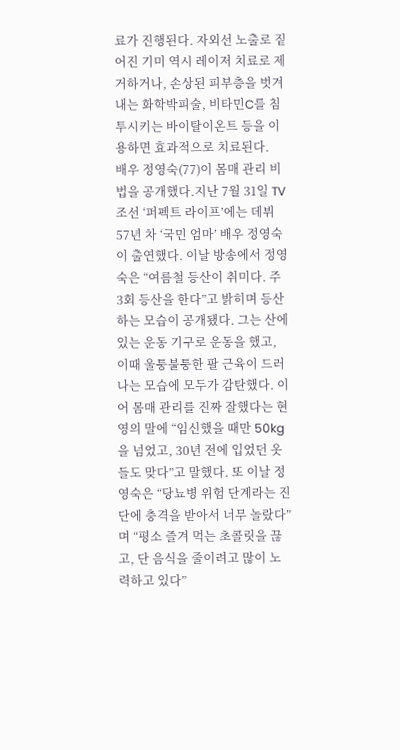료가 진행된다. 자외선 노출로 짙어진 기미 역시 레이저 치료로 제거하거나, 손상된 피부층을 벗겨 내는 화학박피술, 비타민C를 침투시키는 바이탈이온트 등을 이용하면 효과적으로 치료된다.
배우 정영숙(77)이 몸매 관리 비법을 공개했다.지난 7월 31일 TV조선 ‘퍼펙트 라이프’에는 데뷔 57년 차 ‘국민 엄마’ 배우 정영숙이 출연했다. 이날 방송에서 정영숙은 “여름철 등산이 취미다. 주 3회 등산을 한다”고 밝히며 등산하는 모습이 공개됐다. 그는 산에 있는 운동 기구로 운동을 했고, 이때 울퉁불퉁한 팔 근육이 드러나는 모습에 모두가 감탄했다. 이어 몸매 관리를 진짜 잘했다는 현영의 말에 “임신했을 때만 50kg을 넘었고, 30년 전에 입었던 옷들도 맞다”고 말했다. 또 이날 정영숙은 “당뇨병 위험 단계라는 진단에 충격을 받아서 너무 놀랐다”며 “평소 즐겨 먹는 초콜릿을 끊고, 단 음식을 줄이려고 많이 노력하고 있다”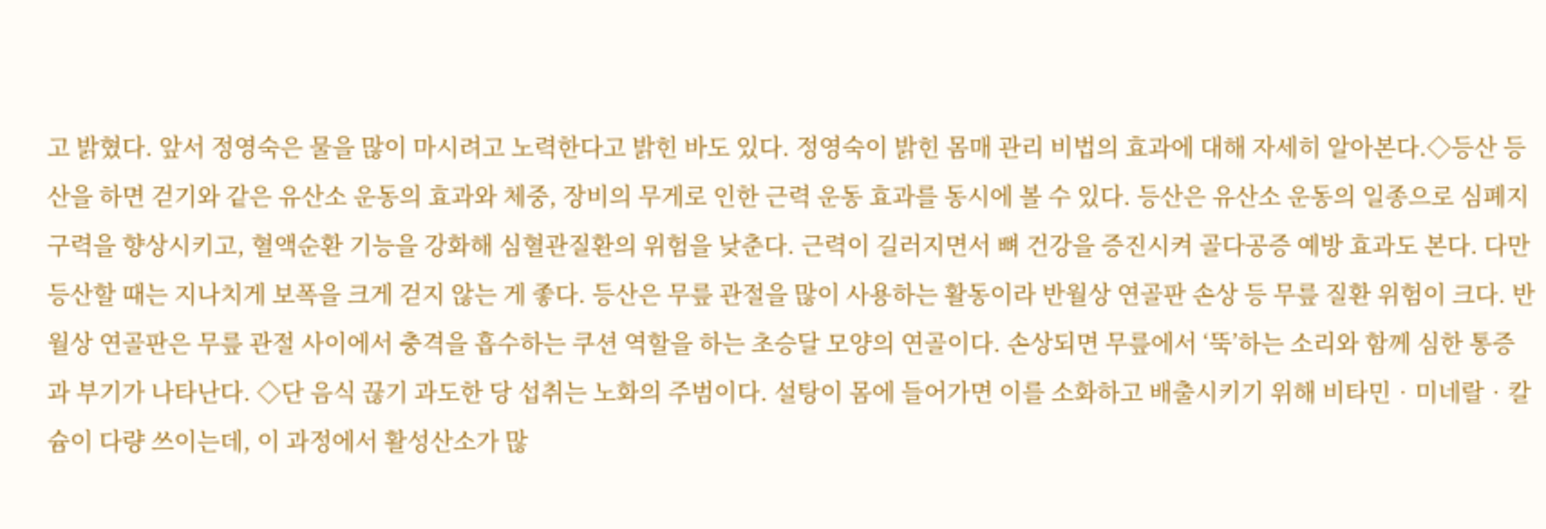고 밝혔다. 앞서 정영숙은 물을 많이 마시려고 노력한다고 밝힌 바도 있다. 정영숙이 밝힌 몸매 관리 비법의 효과에 대해 자세히 알아본다.◇등산 등산을 하면 걷기와 같은 유산소 운동의 효과와 체중, 장비의 무게로 인한 근력 운동 효과를 동시에 볼 수 있다. 등산은 유산소 운동의 일종으로 심폐지구력을 향상시키고, 혈액순환 기능을 강화해 심혈관질환의 위험을 낮춘다. 근력이 길러지면서 뼈 건강을 증진시켜 골다공증 예방 효과도 본다. 다만 등산할 때는 지나치게 보폭을 크게 걷지 않는 게 좋다. 등산은 무릎 관절을 많이 사용하는 활동이라 반월상 연골판 손상 등 무릎 질환 위험이 크다. 반월상 연골판은 무릎 관절 사이에서 충격을 흡수하는 쿠션 역할을 하는 초승달 모양의 연골이다. 손상되면 무릎에서 ‘뚝’하는 소리와 함께 심한 통증과 부기가 나타난다. ◇단 음식 끊기 과도한 당 섭취는 노화의 주범이다. 설탕이 몸에 들어가면 이를 소화하고 배출시키기 위해 비타민‧미네랄‧칼슘이 다량 쓰이는데, 이 과정에서 활성산소가 많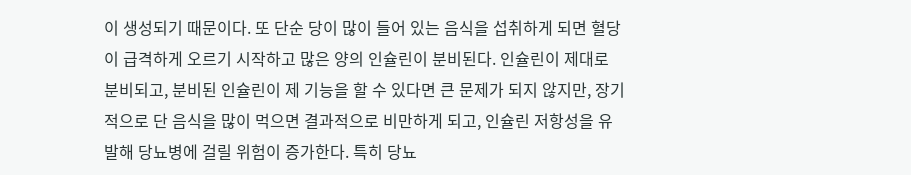이 생성되기 때문이다. 또 단순 당이 많이 들어 있는 음식을 섭취하게 되면 혈당이 급격하게 오르기 시작하고 많은 양의 인슐린이 분비된다. 인슐린이 제대로 분비되고, 분비된 인슐린이 제 기능을 할 수 있다면 큰 문제가 되지 않지만, 장기적으로 단 음식을 많이 먹으면 결과적으로 비만하게 되고, 인슐린 저항성을 유발해 당뇨병에 걸릴 위험이 증가한다. 특히 당뇨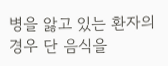병을 앓고 있는 환자의 경우 단 음식을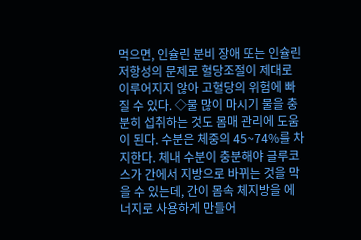먹으면, 인슐린 분비 장애 또는 인슐린 저항성의 문제로 혈당조절이 제대로 이루어지지 않아 고혈당의 위험에 빠질 수 있다. ◇물 많이 마시기 물을 충분히 섭취하는 것도 몸매 관리에 도움이 된다. 수분은 체중의 45~74%를 차지한다. 체내 수분이 충분해야 글루코스가 간에서 지방으로 바뀌는 것을 막을 수 있는데, 간이 몸속 체지방을 에너지로 사용하게 만들어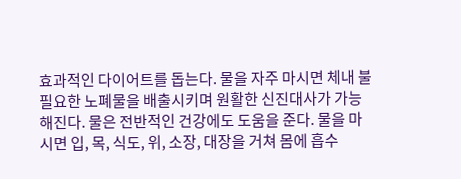효과적인 다이어트를 돕는다. 물을 자주 마시면 체내 불필요한 노폐물을 배출시키며 원활한 신진대사가 가능해진다. 물은 전반적인 건강에도 도움을 준다. 물을 마시면 입, 목, 식도, 위, 소장, 대장을 거쳐 몸에 흡수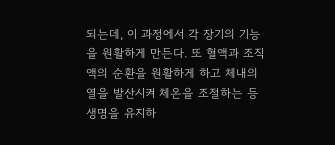되는데, 이 과정에서 각 장기의 기능을 원활하게 만든다. 또 혈액과 조직액의 순환을 원활하게 하고 체내의 열을 발산시켜 체온을 조절하는 등 생명을 유지하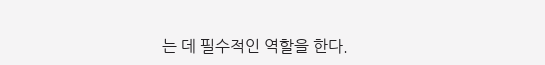는 데 필수적인 역할을 한다.